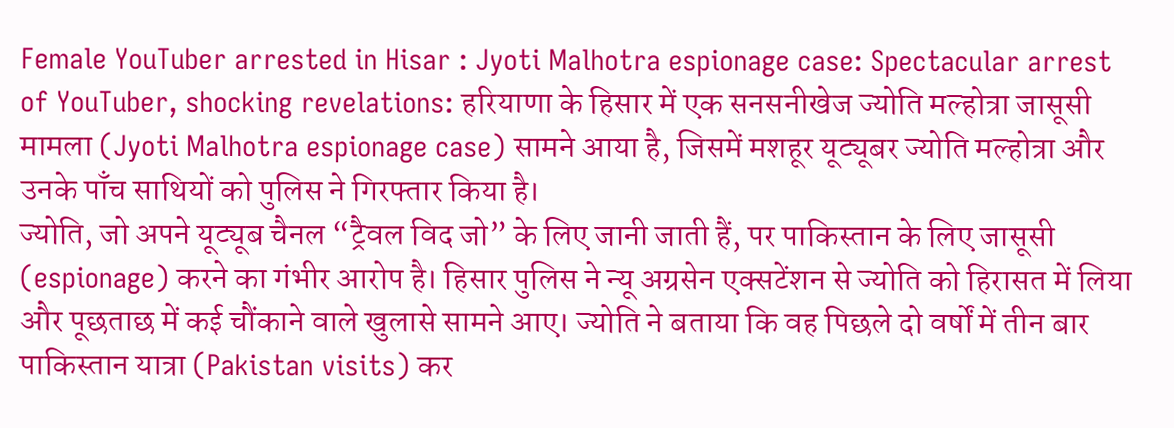Female YouTuber arrested in Hisar : Jyoti Malhotra espionage case: Spectacular arrest of YouTuber, shocking revelations: हरियाणा के हिसार में एक सनसनीखेज ज्योति मल्होत्रा जासूसी मामला (Jyoti Malhotra espionage case) सामने आया है, जिसमें मशहूर यूट्यूबर ज्योति मल्होत्रा और उनके पाँच साथियों को पुलिस ने गिरफ्तार किया है।
ज्योति, जो अपने यूट्यूब चैनल “ट्रैवल विद जो” के लिए जानी जाती हैं, पर पाकिस्तान के लिए जासूसी (espionage) करने का गंभीर आरोप है। हिसार पुलिस ने न्यू अग्रसेन एक्सटेंशन से ज्योति को हिरासत में लिया और पूछताछ में कई चौंकाने वाले खुलासे सामने आए। ज्योति ने बताया कि वह पिछले दो वर्षों में तीन बार पाकिस्तान यात्रा (Pakistan visits) कर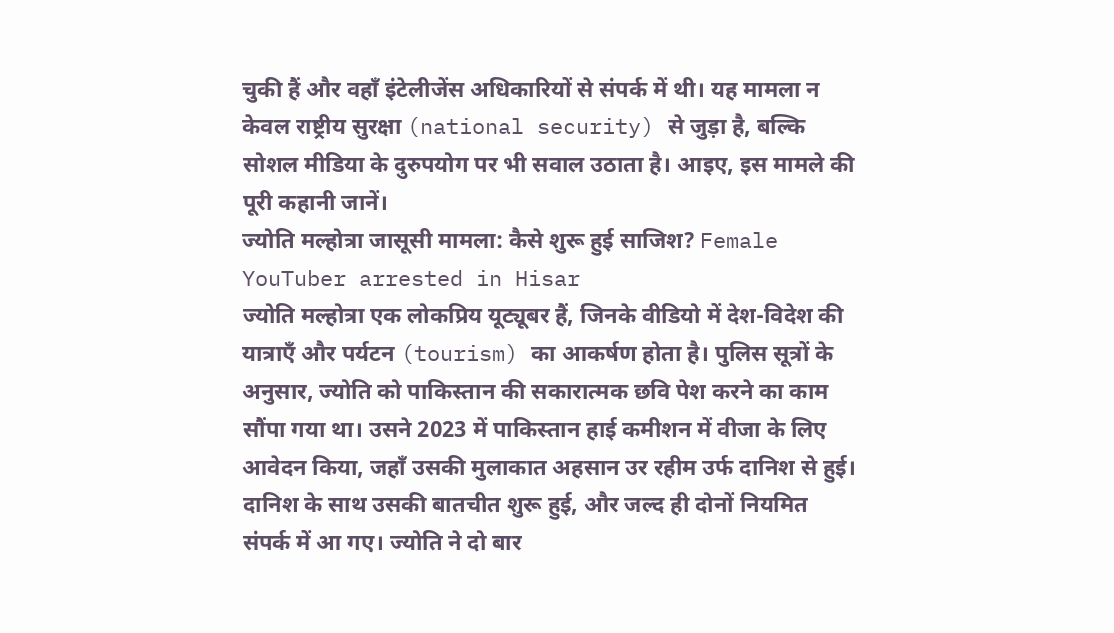चुकी हैं और वहाँ इंटेलीजेंस अधिकारियों से संपर्क में थी। यह मामला न केवल राष्ट्रीय सुरक्षा (national security) से जुड़ा है, बल्कि सोशल मीडिया के दुरुपयोग पर भी सवाल उठाता है। आइए, इस मामले की पूरी कहानी जानें।
ज्योति मल्होत्रा जासूसी मामला: कैसे शुरू हुई साजिश? Female YouTuber arrested in Hisar
ज्योति मल्होत्रा एक लोकप्रिय यूट्यूबर हैं, जिनके वीडियो में देश-विदेश की यात्राएँ और पर्यटन (tourism) का आकर्षण होता है। पुलिस सूत्रों के अनुसार, ज्योति को पाकिस्तान की सकारात्मक छवि पेश करने का काम सौंपा गया था। उसने 2023 में पाकिस्तान हाई कमीशन में वीजा के लिए आवेदन किया, जहाँ उसकी मुलाकात अहसान उर रहीम उर्फ दानिश से हुई।
दानिश के साथ उसकी बातचीत शुरू हुई, और जल्द ही दोनों नियमित संपर्क में आ गए। ज्योति ने दो बार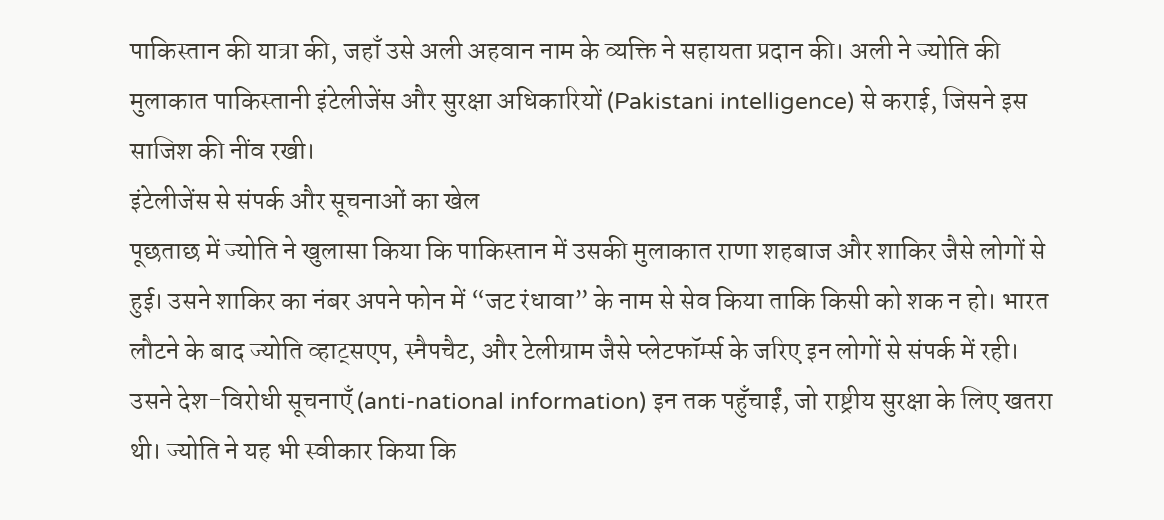पाकिस्तान की यात्रा की, जहाँ उसे अली अहवान नाम के व्यक्ति ने सहायता प्रदान की। अली ने ज्योति की मुलाकात पाकिस्तानी इंटेलीजेंस और सुरक्षा अधिकारियों (Pakistani intelligence) से कराई, जिसने इस साजिश की नींव रखी।
इंटेलीजेंस से संपर्क और सूचनाओं का खेल
पूछताछ में ज्योति ने खुलासा किया कि पाकिस्तान में उसकी मुलाकात राणा शहबाज और शाकिर जैसे लोगों से हुई। उसने शाकिर का नंबर अपने फोन में “जट रंधावा” के नाम से सेव किया ताकि किसी को शक न हो। भारत लौटने के बाद ज्योति व्हाट्सएप, स्नैपचैट, और टेलीग्राम जैसे प्लेटफॉर्म्स के जरिए इन लोगों से संपर्क में रही।
उसने देश-विरोधी सूचनाएँ (anti-national information) इन तक पहुँचाईं, जो राष्ट्रीय सुरक्षा के लिए खतरा थी। ज्योति ने यह भी स्वीकार किया कि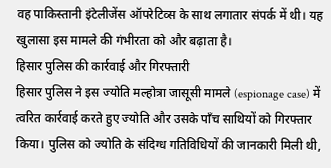वह पाकिस्तानी इंटेलीजेंस ऑपरेटिव्स के साथ लगातार संपर्क में थी। यह खुलासा इस मामले की गंभीरता को और बढ़ाता है।
हिसार पुलिस की कार्रवाई और गिरफ्तारी
हिसार पुलिस ने इस ज्योति मल्होत्रा जासूसी मामले (espionage case) में त्वरित कार्रवाई करते हुए ज्योति और उसके पाँच साथियों को गिरफ्तार किया। पुलिस को ज्योति के संदिग्ध गतिविधियों की जानकारी मिली थी,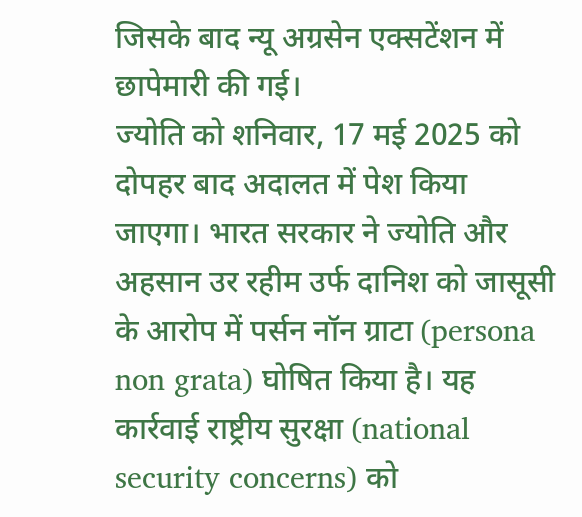जिसके बाद न्यू अग्रसेन एक्सटेंशन में छापेमारी की गई।
ज्योति को शनिवार, 17 मई 2025 को दोपहर बाद अदालत में पेश किया जाएगा। भारत सरकार ने ज्योति और अहसान उर रहीम उर्फ दानिश को जासूसी के आरोप में पर्सन नॉन ग्राटा (persona non grata) घोषित किया है। यह कार्रवाई राष्ट्रीय सुरक्षा (national security concerns) को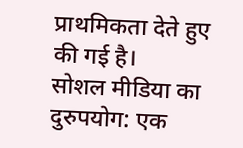प्राथमिकता देते हुए की गई है।
सोशल मीडिया का दुरुपयोग: एक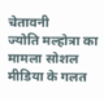चेतावनी
ज्योति मल्होत्रा का मामला सोशल मीडिया के गलत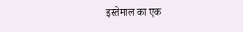इस्तेमाल का एक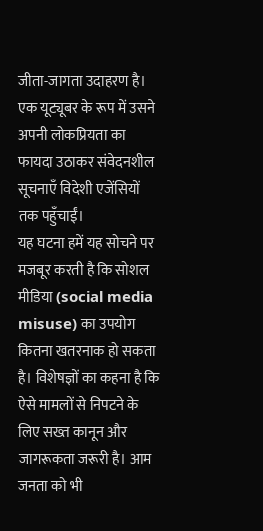जीता-जागता उदाहरण है। एक यूट्यूबर के रूप में उसने अपनी लोकप्रियता का फायदा उठाकर संवेदनशील सूचनाएँ विदेशी एजेंसियों तक पहुँचाईं।
यह घटना हमें यह सोचने पर मजबूर करती है कि सोशल मीडिया (social media misuse) का उपयोग कितना खतरनाक हो सकता है। विशेषज्ञों का कहना है कि ऐसे मामलों से निपटने के लिए सख्त कानून और जागरूकता जरूरी है। आम जनता को भी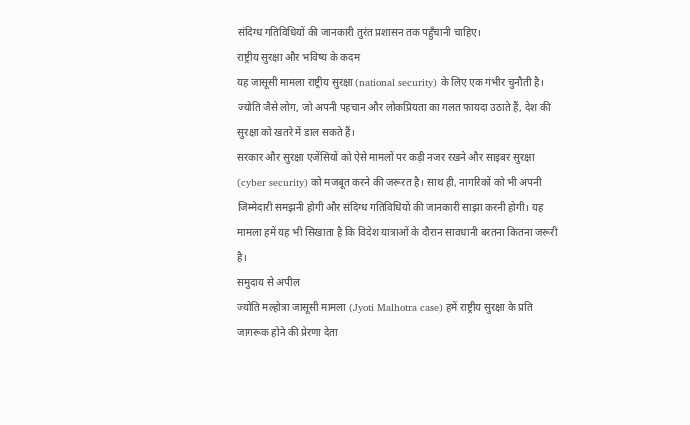संदिग्ध गतिविधियों की जानकारी तुरंत प्रशासन तक पहुँचानी चाहिए।
राष्ट्रीय सुरक्षा और भविष्य के कदम
यह जासूसी मामला राष्ट्रीय सुरक्षा (national security) के लिए एक गंभीर चुनौती है। ज्योति जैसे लोग, जो अपनी पहचान और लोकप्रियता का गलत फायदा उठाते हैं, देश की सुरक्षा को खतरे में डाल सकते हैं।
सरकार और सुरक्षा एजेंसियों को ऐसे मामलों पर कड़ी नजर रखने और साइबर सुरक्षा (cyber security) को मजबूत करने की जरूरत है। साथ ही, नागरिकों को भी अपनी जिम्मेदारी समझनी होगी और संदिग्ध गतिविधियों की जानकारी साझा करनी होगी। यह मामला हमें यह भी सिखाता है कि विदेश यात्राओं के दौरान सावधानी बरतना कितना जरूरी है।
समुदाय से अपील
ज्योति मल्होत्रा जासूसी मामला (Jyoti Malhotra case) हमें राष्ट्रीय सुरक्षा के प्रति जागरूक होने की प्रेरणा देता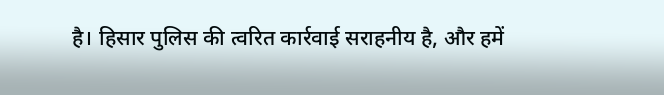है। हिसार पुलिस की त्वरित कार्रवाई सराहनीय है, और हमें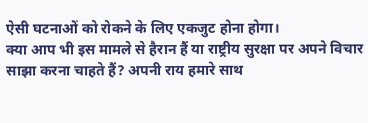ऐसी घटनाओं को रोकने के लिए एकजुट होना होगा।
क्या आप भी इस मामले से हैरान हैं या राष्ट्रीय सुरक्षा पर अपने विचार साझा करना चाहते हैं? अपनी राय हमारे साथ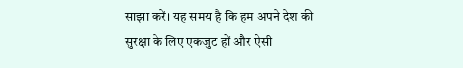साझा करें। यह समय है कि हम अपने देश की सुरक्षा के लिए एकजुट हों और ऐसी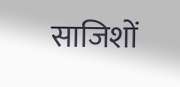साजिशों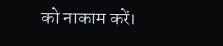को नाकाम करें।